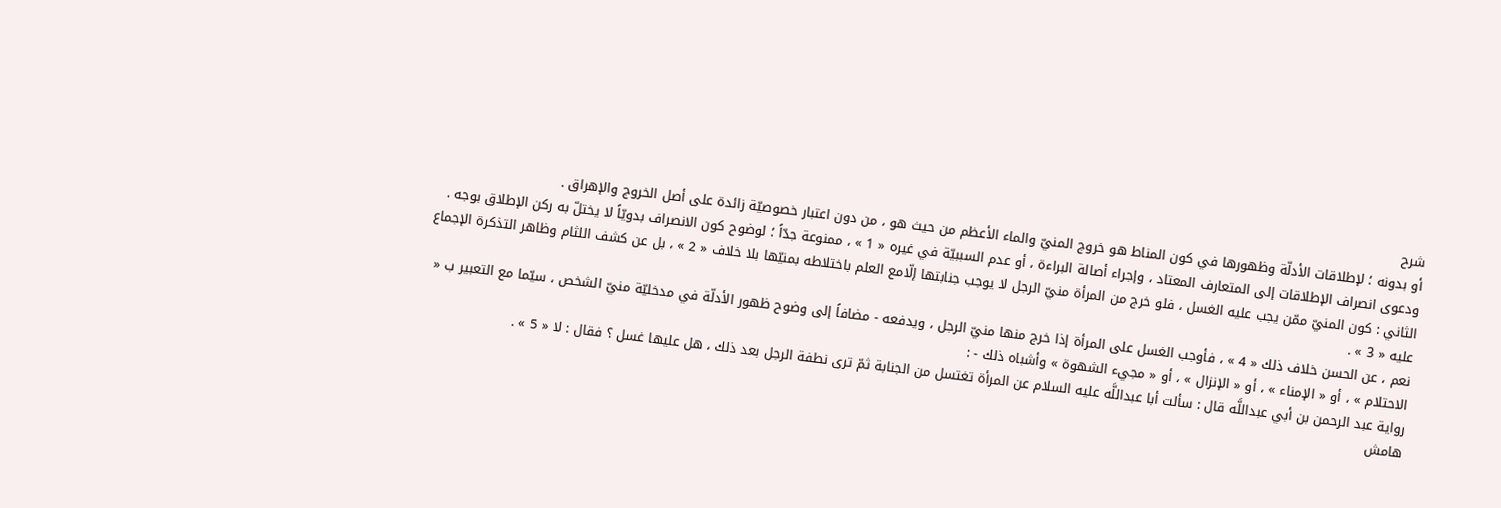شرح
أو بدونه ؛ لإطلاقات الأدلّة وظهورها في كون المناط هو خروج المنيّ والماء الأعظم من حيث هو ، من دون اعتبار خصوصيّة زائدة على أصل الخروج والإهراق .
ودعوى انصراف الإطلاقات إلى المتعارف المعتاد ، وإجراء أصالة البراءة ، أو عدم السببيّة في غيره « 1 » ، ممنوعة جدّاً ؛ لوضوح كون الانصراف بدويّاً لا يختلّ به ركن الإطلاق بوجه .
الثاني : كون المنيّ ممّن يجب عليه الغسل ، فلو خرج من المرأة منيّ الرجل لا يوجب جنابتها إلّامع العلم باختلاطه بمنيّها بلا خلاف « 2 » ، بل عن كشف اللثام وظاهر التذكرة الإجماع عليه « 3 » .
نعم ، عن الحسن خلاف ذلك « 4 » ، فأوجب الغسل على المرأة إذا خرج منها منيّ الرجل ، ويدفعه - مضافاً إلى وضوح ظهور الأدلّة في مدخليّة منيّ الشخص ، سيّما مع التعبير ب « الاحتلام » ، أو « الإمناء » ، أو « الإنزال » ، أو « مجيء الشهوة » وأشباه ذلك - :
رواية عبد الرحمن بن أبي عبداللَّه قال : سألت أبا عبداللَّه عليه السلام عن المرأة تغتسل من الجنابة ثمّ ترى نطفة الرجل بعد ذلك ، هل عليها غسل ؟ فقال : لا « 5 » .
هامش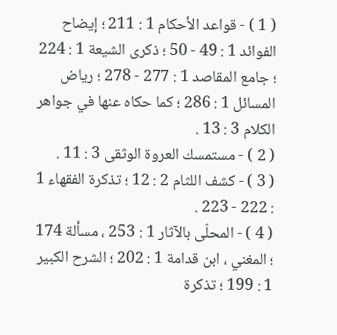( 1 ) - قواعد الأحكام 1 : 211 ؛ إيضاح الفوائد 1 : 49 - 50 ؛ ذكرى الشيعة 1 : 224 ؛ جامع المقاصد 1 : 277 - 278 ؛ رياض المسائل 1 : 286 ؛ كما حكاه عنها في جواهر الكلام 3 : 13 .
( 2 ) - مستمسك العروة الوثقى 3 : 11 .
( 3 ) - كشف اللثام 2 : 12 ؛ تذكرة الفقهاء 1 : 222 - 223 .
( 4 ) - المحلّى بالآثار 1 : 253 ، مسألة 174 ؛ المغني ، ابن قدامة 1 : 202 ؛ الشرح الكبير 1 : 199 ؛ تذكرة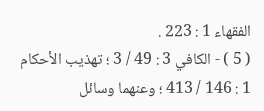الفقهاء 1 : 223 .
( 5 ) - الكافي 3 : 49 / 3 ؛ تهذيب الأحكام 1 : 146 / 413 ؛ وعنهما وسائل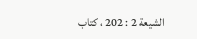الشيعة 2 : 202 ، كتاب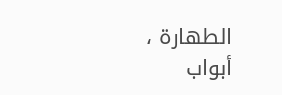الطهارة ، أبواب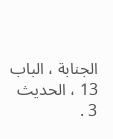الجنابة ، الباب 13 ، الحديث 3 .